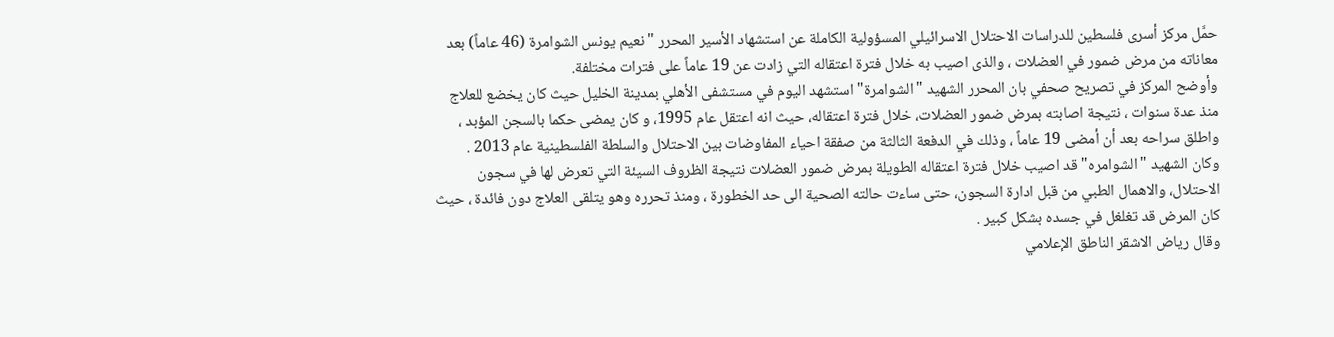حمَّل مركز أسرى فلسطين للدراسات الاحتلال الاسرائيلي المسؤولية الكاملة عن استشهاد الأسير المحرر " نعيم يونس الشوامرة (46 عاماً) بعد معاناته من مرض ضمور في العضلات ، والذى اصيب به خلال فترة اعتقاله التي زادت عن 19 عاماً على فترات مختلفة.
وأوضح المركز في تصريح صحفي بان المحرر الشهيد "الشوامرة" استشهد اليوم في مستشفى الأهلي بمدينة الخليل حيث كان يخضع للعلاج منذ عدة سنوات ، نتيجة اصابته بمرض ضمور العضلات، خلال فترة اعتقاله، حيث انه اعتقل عام 1995، و كان يمضى حكما بالسجن المؤبد ، واطلق سراحه بعد أن أمضى 19 عاماً ، وذلك في الدفعة الثالثة من صفقة احياء المفاوضات بين الاحتلال والسلطة الفلسطينية عام 2013 .
وكان الشهيد "الشوامره" قد اصيب خلال فترة اعتقاله الطويلة بمرض ضمور العضلات نتيجة الظروف السيئة التي تعرض لها في سجون الاحتلال، والاهمال الطبي من قبل ادارة السجون، حتى ساءت حالته الصحية الى حد الخطورة ، ومنذ تحرره وهو يتلقى العلاج دون فائدة ، حيث كان المرض قد تغلغل في جسده بشكل كبير .
وقال رياض الاشقر الناطق الإعلامي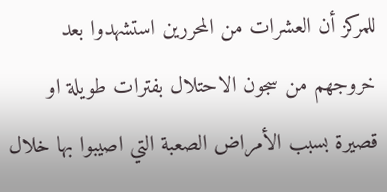للمركز أن العشرات من المحررين استشهدوا بعد خروجهم من سجون الاحتلال بفترات طويلة او قصيرة بسبب الأمراض الصعبة التي اصيبوا بها خلال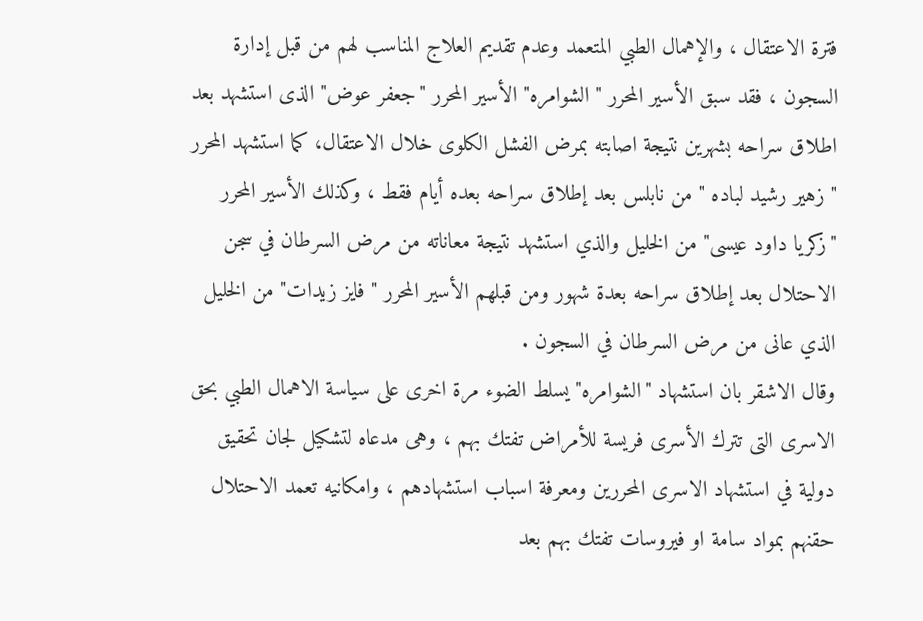فترة الاعتقال ، والإهمال الطبي المتعمد وعدم تقديم العلاج المناسب لهم من قبل إدارة السجون ، فقد سبق الأسير المحرر " الشوامره" الأسير المحرر "جعفر عوض" الذى استشهد بعد اطلاق سراحه بشهرين نتيجة اصابته بمرض الفشل الكلوى خلال الاعتقال، كما استشهد المحرر " زهير رشيد لباده " من نابلس بعد إطلاق سراحه بعده أيام فقط ، وكذلك الأسير المحرر "زكريا داود عيسى" من الخليل والذي استشهد نتيجة معاناته من مرض السرطان في سجن الاحتلال بعد إطلاق سراحه بعدة شهور ومن قبلهم الأسير المحرر " فايز زيدات" من الخليل الذي عانى من مرض السرطان في السجون .
وقال الاشقر بان استشهاد "الشوامره" يسلط الضوء مرة اخرى على سياسة الاهمال الطبي بحق الاسرى التى تترك الأسرى فريسة للأمراض تفتك بهم ، وهى مدعاه لتشكيل لجان تحقيق دولية في استشهاد الاسرى المحررين ومعرفة اسباب استشهادهم ، وامكانيه تعمد الاحتلال حقنهم بمواد سامة او فيروسات تفتك بهم بعد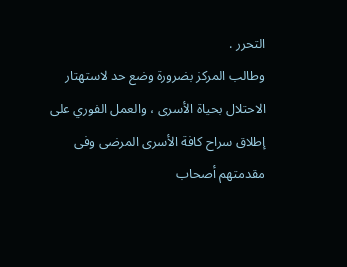التحرر .
وطالب المركز بضرورة وضع حد لاستهتار الاحتلال بحياة الأسرى ، والعمل الفوري على إطلاق سراح كافة الأسرى المرضى وفى مقدمتهم أصحاب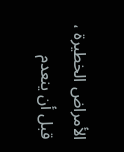الأمراض الخطيرة ، قبل أن ينعدم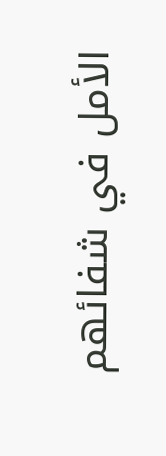الأمل في شفائهم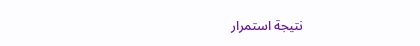نتيجة استمرار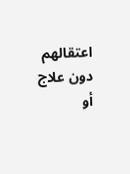اعتقالهم دون علاج أو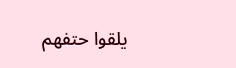يلقوا حتفهم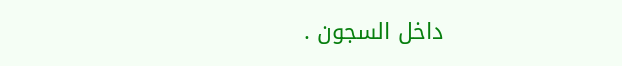داخل السجون .